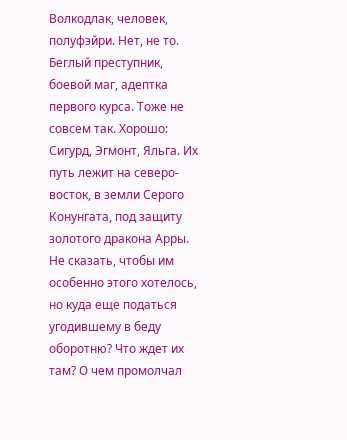Волкодлак, человек, полуфэйри. Нет, не то. Беглый преступник, боевой маг, адептка первого курса. Тоже не совсем так. Хорошо: Сигурд, Эгмонт, Яльга. Их путь лежит на северо-восток, в земли Серого Конунгата, под защиту золотого дракона Арры. Не сказать, чтобы им особенно этого хотелось, но куда еще податься угодившему в беду оборотню? Что ждет их там? О чем промолчал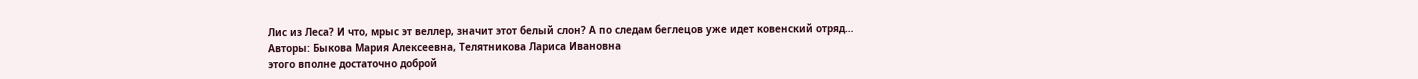Лис из Леса? И что, мрыс эт веллер, значит этот белый слон? А по следам беглецов уже идет ковенский отряд…
Авторы: Быкова Мария Алексеевна, Телятникова Лариса Ивановна
этого вполне достаточно доброй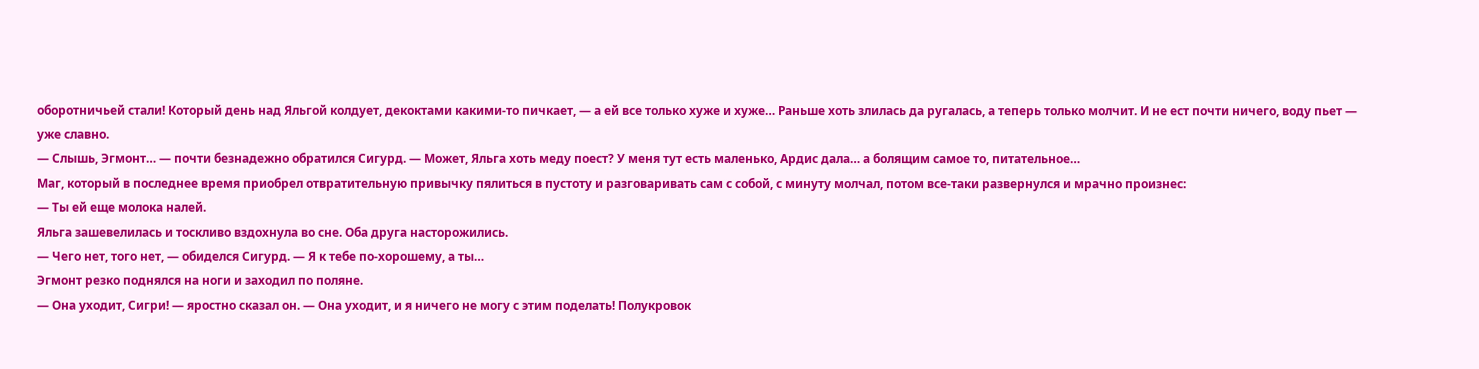оборотничьей стали! Который день над Яльгой колдует, декоктами какими-то пичкает, — а ей все только хуже и хуже… Раньше хоть злилась да ругалась, а теперь только молчит. И не ест почти ничего, воду пьет — уже славно.
— Слышь, Эгмонт… — почти безнадежно обратился Сигурд. — Может, Яльга хоть меду поест? У меня тут есть маленько, Ардис дала… а болящим самое то, питательное…
Маг, который в последнее время приобрел отвратительную привычку пялиться в пустоту и разговаривать сам с собой, с минуту молчал, потом все-таки развернулся и мрачно произнес:
— Ты ей еще молока налей.
Яльга зашевелилась и тоскливо вздохнула во сне. Оба друга насторожились.
— Чего нет, того нет, — обиделся Сигурд. — Я к тебе по-хорошему, а ты…
Эгмонт резко поднялся на ноги и заходил по поляне.
— Она уходит, Сигри! — яростно сказал он. — Она уходит, и я ничего не могу с этим поделать! Полукровок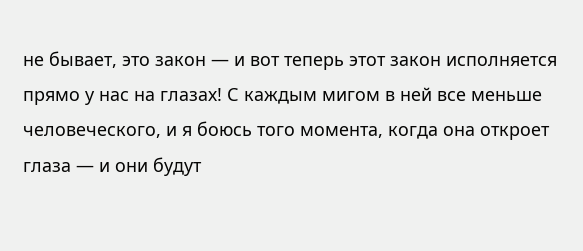не бывает, это закон — и вот теперь этот закон исполняется прямо у нас на глазах! С каждым мигом в ней все меньше человеческого, и я боюсь того момента, когда она откроет глаза — и они будут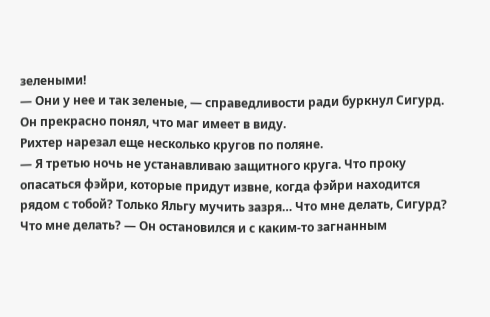зелеными!
— Они у нее и так зеленые, — справедливости ради буркнул Сигурд. Он прекрасно понял, что маг имеет в виду.
Рихтер нарезал еще несколько кругов по поляне.
— Я третью ночь не устанавливаю защитного круга. Что проку опасаться фэйри, которые придут извне, когда фэйри находится рядом с тобой? Только Яльгу мучить зазря… Что мне делать, Сигурд? Что мне делать? — Он остановился и с каким-то загнанным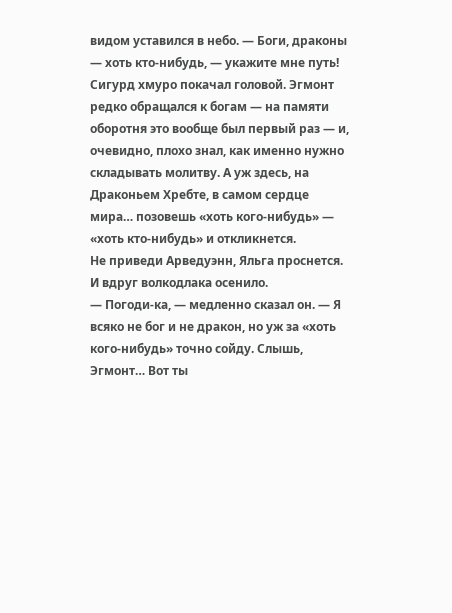видом уставился в небо. — Боги, драконы — хоть кто-нибудь, — укажите мне путь!
Сигурд хмуро покачал головой. Эгмонт редко обращался к богам — на памяти оборотня это вообще был первый раз — и, очевидно, плохо знал, как именно нужно складывать молитву. А уж здесь, на Драконьем Хребте, в самом сердце мира… позовешь «хоть кого-нибудь» — «хоть кто-нибудь» и откликнется.
Не приведи Арведуэнн, Яльга проснется.
И вдруг волкодлака осенило.
— Погоди-ка, — медленно сказал он. — Я всяко не бог и не дракон, но уж за «хоть кого-нибудь» точно сойду. Слышь, Эгмонт… Вот ты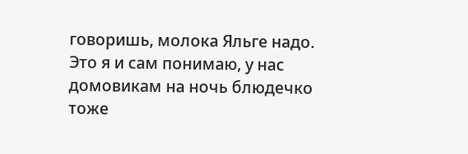говоришь, молока Яльге надо. Это я и сам понимаю, у нас домовикам на ночь блюдечко тоже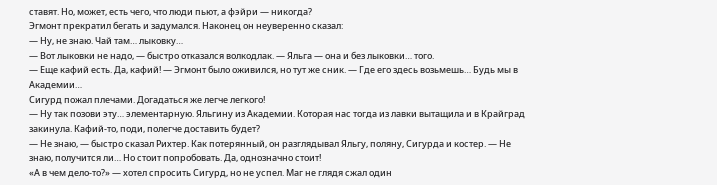ставят. Но, может, есть чего, что люди пьют, а фэйри — никогда?
Эгмонт прекратил бегать и задумался. Наконец он неуверенно сказал:
— Ну, не знаю. Чай там… лыковку…
— Вот лыковки не надо, — быстро отказался волкодлак. — Яльга — она и без лыковки… того.
— Еще кафий есть. Да, кафий! — Эгмонт было оживился, но тут же сник. — Где его здесь возьмешь… Будь мы в Академии…
Сигурд пожал плечами. Догадаться же легче легкого!
— Ну так позови эту… элементарную. Яльгину из Академии. Которая нас тогда из лавки вытащила и в Крайград закинула. Кафий-то, поди, полегче доставить будет?
— Не знаю, — быстро сказал Рихтер. Как потерянный, он разглядывал Яльгу, поляну, Сигурда и костер. — Не знаю, получится ли… Но стоит попробовать. Да, однозначно стоит!
«А в чем дело-то?» — хотел спросить Сигурд, но не успел. Маг не глядя сжал один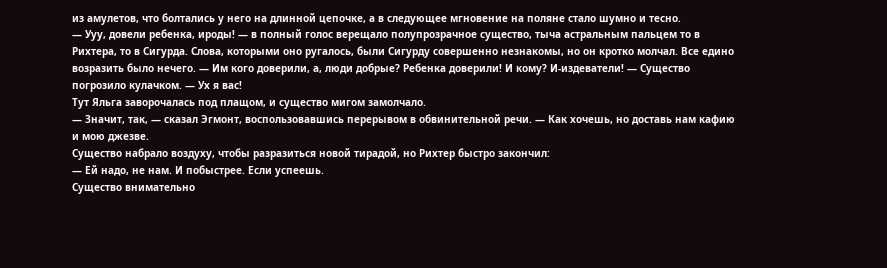из амулетов, что болтались у него на длинной цепочке, а в следующее мгновение на поляне стало шумно и тесно.
— Ууу, довели ребенка, ироды! — в полный голос верещало полупрозрачное существо, тыча астральным пальцем то в Рихтера, то в Сигурда. Слова, которыми оно ругалось, были Сигурду совершенно незнакомы, но он кротко молчал. Все едино возразить было нечего. — Им кого доверили, а, люди добрые? Ребенка доверили! И кому? И-издеватели! — Существо погрозило кулачком. — Ух я вас!
Тут Яльга заворочалась под плащом, и существо мигом замолчало.
— Значит, так, — сказал Эгмонт, воспользовавшись перерывом в обвинительной речи. — Как хочешь, но доставь нам кафию и мою джезве.
Существо набрало воздуху, чтобы разразиться новой тирадой, но Рихтер быстро закончил:
— Ей надо, не нам. И побыстрее. Если успеешь.
Существо внимательно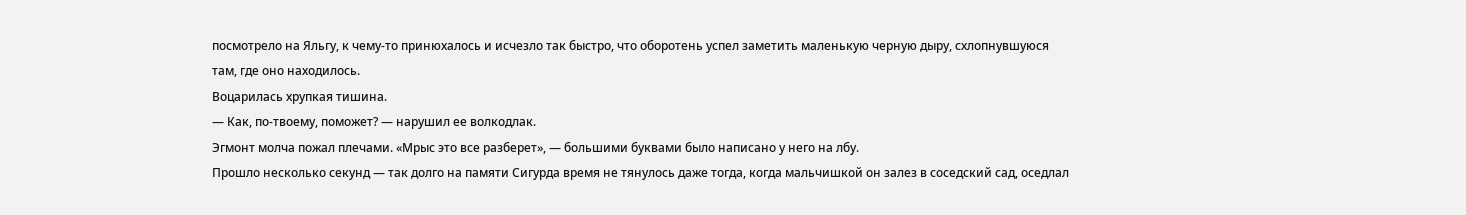посмотрело на Яльгу, к чему-то принюхалось и исчезло так быстро, что оборотень успел заметить маленькую черную дыру, схлопнувшуюся там, где оно находилось.
Воцарилась хрупкая тишина.
— Как, по-твоему, поможет? — нарушил ее волкодлак.
Эгмонт молча пожал плечами. «Мрыс это все разберет», — большими буквами было написано у него на лбу.
Прошло несколько секунд — так долго на памяти Сигурда время не тянулось даже тогда, когда мальчишкой он залез в соседский сад, оседлал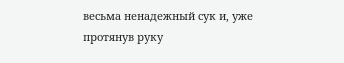весьма ненадежный сук и, уже протянув руку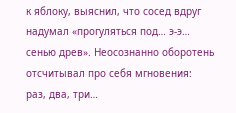к яблоку, выяснил, что сосед вдруг надумал «прогуляться под… э-э… сенью древ». Неосознанно оборотень отсчитывал про себя мгновения: раз, два, три…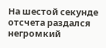На шестой секунде отсчета раздался негромкий